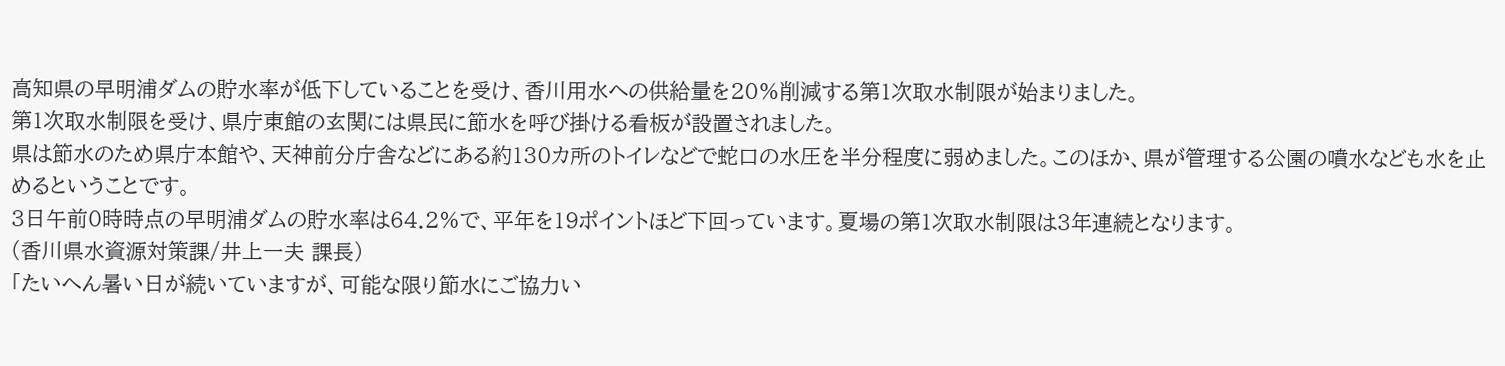高知県の早明浦ダムの貯水率が低下していることを受け、香川用水への供給量を20%削減する第1次取水制限が始まりました。
第1次取水制限を受け、県庁東館の玄関には県民に節水を呼び掛ける看板が設置されました。
県は節水のため県庁本館や、天神前分庁舎などにある約130カ所のトイレなどで蛇口の水圧を半分程度に弱めました。このほか、県が管理する公園の噴水なども水を止めるということです。
3日午前0時時点の早明浦ダムの貯水率は64.2%で、平年を19ポイントほど下回っています。夏場の第1次取水制限は3年連続となります。
(香川県水資源対策課/井上一夫 課長)
「たいへん暑い日が続いていますが、可能な限り節水にご協力い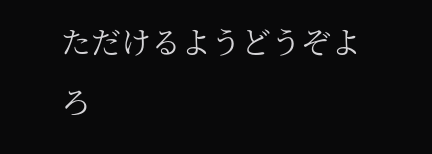ただけるようどうぞよろ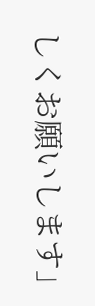しくお願いします」